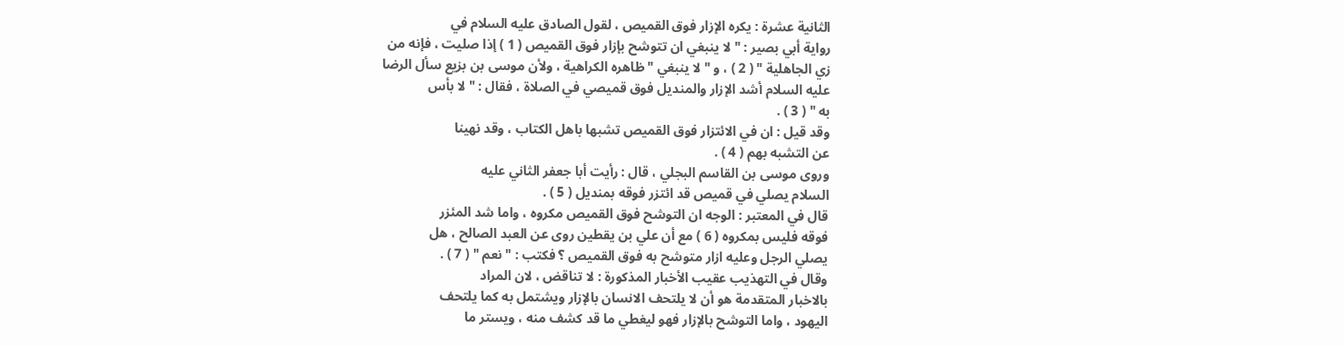الثانية عشرة : يكره الإزار فوق القميص ، لقول الصادق عليه السلام في
رواية أبي بصير : " لا ينبغي ان تتوشح بإزار فوق القميص ( 1 ) إذا صليت ، فإنه من
زي الجاهلية " ( 2 ) ، و " لا ينبغي " ظاهره الكراهية ، ولأن موسى بن بزيع سأل الرضا
عليه السلام أشد الإزار والمنديل فوق قميصي في الصلاة ، فقال : " لا بأس
به " ( 3 ) .
وقد قيل : ان في الائتزار فوق القميص تشبها باهل الكتاب ، وقد نهينا
عن التشبه بهم ( 4 ) .
وروى موسى بن القاسم البجلي ، قال : رأيت أبا جعفر الثاني عليه
السلام يصلي في قميص قد ائتزر فوقه بمنديل ( 5 ) .
قال في المعتبر : الوجه ان التوشح فوق القميص مكروه ، واما شد المئزر
فوقه فليس بمكروه ( 6 ) مع أن علي بن يقطين روى عن العبد الصالح ، هل
يصلي الرجل وعليه ازار متوشح به فوق القميص ؟ فكتب : " نعم " ( 7 ) .
وقال في التهذيب عقيب الأخبار المذكورة : لا تناقض ، لان المراد
بالاخبار المتقدمة هو أن لا يلتحف الانسان بالإزار ويشتمل به كما يلتحف
اليهود ، واما التوشح بالإزار فهو ليغطي ما قد كشف منه ، ويستر ما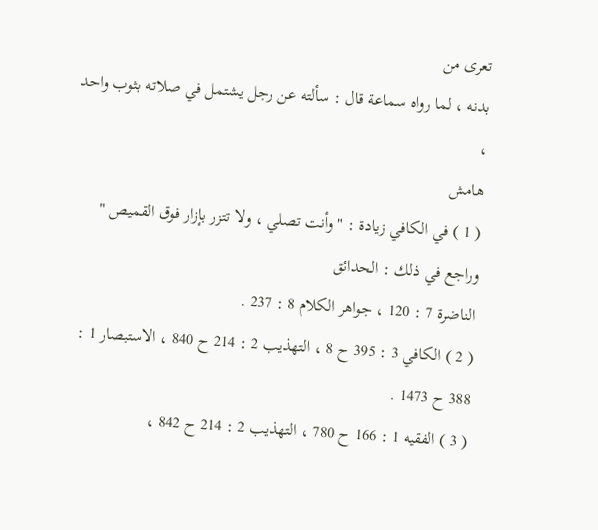تعرى من
بدنه ، لما رواه سماعة قال : سألته عن رجل يشتمل في صلاته بثوب واحد ،
هامش
( 1 ) في الكافي زيادة : " وأنت تصلي ، ولا تتزر بإزار فوق القميص " وراجع في ذلك : الحدائق
الناضرة 7 : 120 ، جواهر الكلام 8 : 237 .
( 2 ) الكافي 3 : 395 ح 8 ، التهذيب 2 : 214 ح 840 ، الاستبصار 1 : 388 ح 1473 .
( 3 ) الفقيه 1 : 166 ح 780 ، التهذيب 2 : 214 ح 842 ،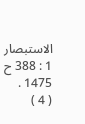الاستبصار 1 : 388 ح 1475 .
( 4 )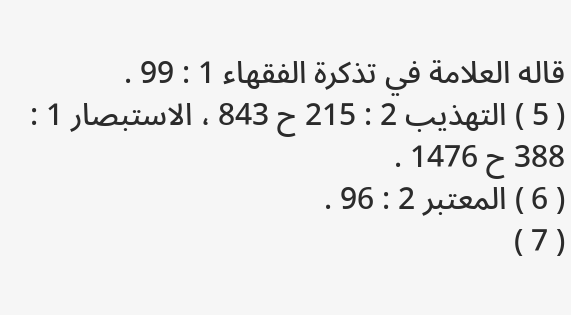قاله العلامة في تذكرة الفقهاء 1 : 99 .
( 5 ) التهذيب 2 : 215 ح 843 ، الاستبصار 1 : 388 ح 1476 .
( 6 ) المعتبر 2 : 96 .
( 7 )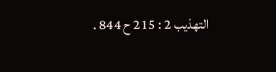التهذيب 2 : 215 ح 844 .